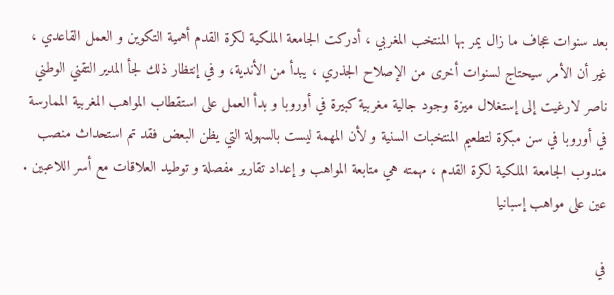بعد سنوات عجاف ما زال يمر بها المنتخب المغربي ، أدركت الجامعة الملكية لكرة القدم أهمية التكوين و العمل القاعدي ، غير أن الأمر سيحتاج لسنوات أخرى من الإصلاح الجذري ، يبدأ من الأندية، و في إنتظار ذلك لجأ المدير التقني الوطني ناصر لارغيت إلى إستغلال ميزة وجود جالية مغربية كبيرة في أوروبا و بدأ العمل على استقطاب المواهب المغربية الممارسة في أوروبا في سن مبكرة لتطعيم المنتخبات السنية و لأن المهمة ليست بالسهولة التي يظن البعض فقد تم استحداث منصب مندوب الجامعة الملكية لكرة القدم ، مهمته هي متابعة المواهب و إعداد تقارير مفصلة و توطيد العلاقات مع أسر اللاعبين .
عين على مواهب إسبانيا

في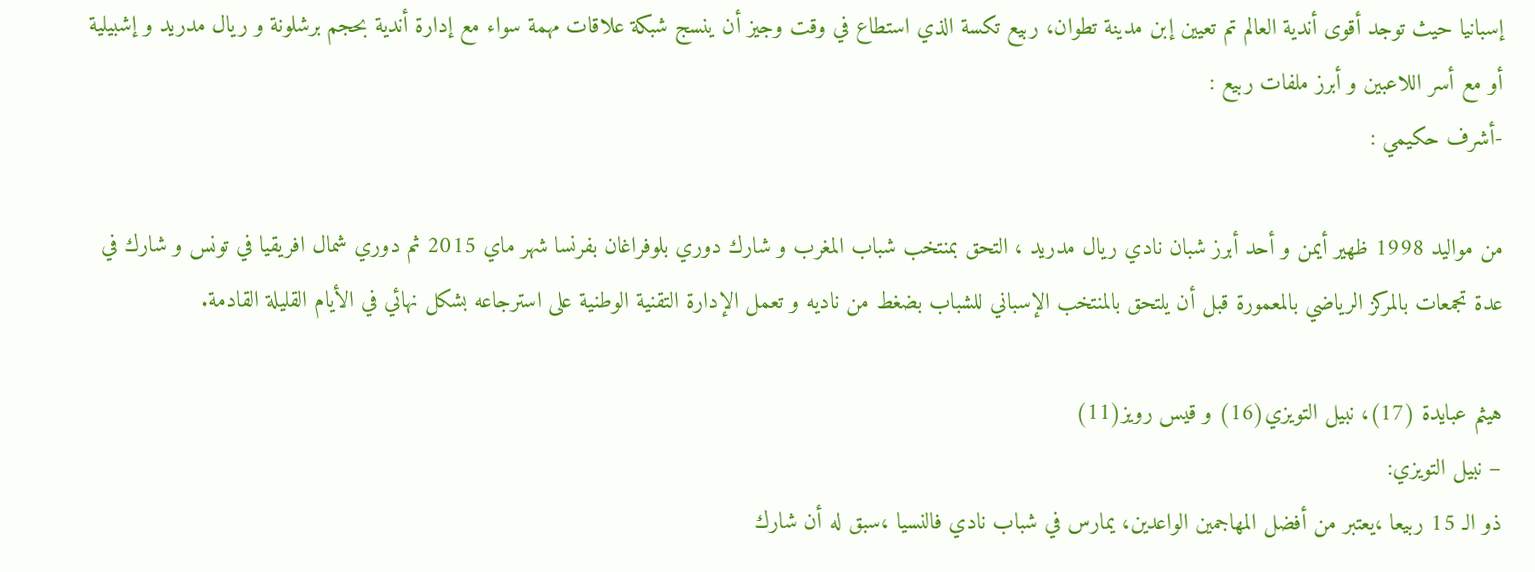إسبانيا حيث توجد أقوى أندية العالم تم تعيين إبن مدينة تطوان، ربيع تكسة الذي استطاع في وقت وجيز أن ينسج شبكة علاقات مهمة سواء مع إدارة أندية بحجم برشلونة و ريال مدريد و إشبيلية أو مع أسر اللاعبين و أبرز ملفات ربيع :
-أشرف حكيمي :

من مواليد 1998 ظهير أيمن و أحد أبرز شبان نادي ريال مدريد ، التحق بمنتخب شباب المغرب و شارك دوري بلوفراغان بفرنسا شهر ماي 2015 ثم دوري شمال افريقيا في تونس و شارك في عدة تجمعات بالمركز الرياضي بالمعمورة قبل أن يلتحق بالمنتخب الإسباني للشباب بضغط من ناديه و تعمل الإدارة التقنية الوطنية على استرجاعه بشكل نهائي في الأيام القليلة القادمة.

هيثم عبايدة (17)، نبيل التويزي(16) و قيس رويز(11)
– نبيل التويزي:
ذو الـ 15 ربيعا ،يعتبر من أفضل المهاجمين الواعدين، يمارس في شباب نادي فالنسيا ،سبق له أن شارك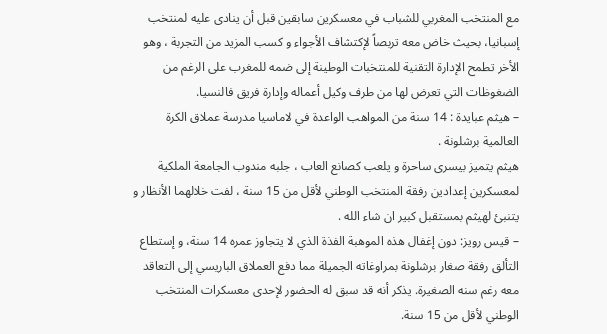مع المنتخب المغربي للشباب في معسكرين سابقين قبل أن ينادى عليه لمنتخب إسبانيا، بحيث خاض معه تربصاً لإكتشاف الأجواء و كسب المزيد من التجربة ، وهو الأخر تطمح الإدارة التقنية للمنتخبات الوطينة إلى ضمه للمغرب على الرغم من الضغوظات التي تعرض لها من طرف وكيل أعماله وإدارة فريق فالنسيا.
– هيثم عبايدة : 14 سنة من المواهب الواعدة في لاماسيا مدرسة عملاق الكرة العالمية برشلونة .
هيثم يتميز بيسرى ساحرة و يلعب كصانع العاب ، جلبه مندوب الجامعة الملكية لمعسكرين إعدادين رفقة المنتخب الوطني لأقل من 15 سنة ، لفت خلالهما الأنظار و يتنبئ لهيثم بمستقبل كبير ان شاء الله .
– قيس رويز: دون إغفال هذه الموهبة الفذة الذي لا يتجاوز عمره 14 سنة، و إستطاع التألق رفقة صغار برشلونة بمراوغاته الجميلة مما دفع العملاق الباريسي إلى التعاقد معه رغم سنه الصغيرة. يذكر أنه قد سبق له الحضور لإحدى معسكرات المنتخب الوطني لأقل من 15 سنة.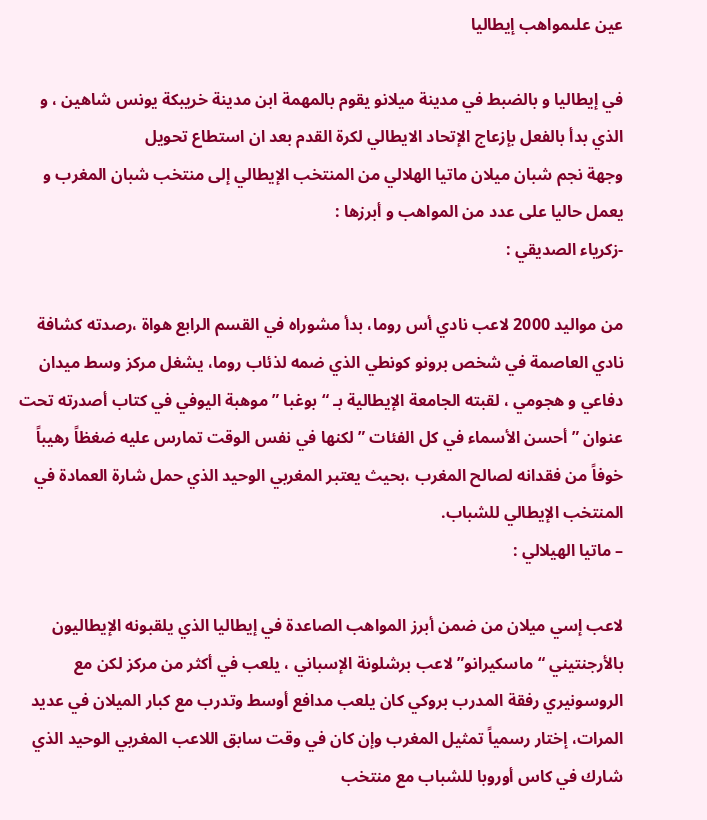عين علىمواهب إيطاليا

في إيطاليا و بالضبط في مدينة ميلانو يقوم بالمهمة ابن مدينة خريبكة يونس شاهين ، و الذي بدأ بالفعل بإزعاج الإتحاد الايطالي لكرة القدم بعد ان استطاع تحويل
وجهة نجم شبان ميلان ماتيا الهلالي من المنتخب الإيطالي إلى منتخب شبان المغرب و يعمل حاليا على عدد من المواهب و أبرزها :
-زكرياء الصديقي :

من مواليد 2000 لاعب نادي أس روما، بدأ مشوراه في القسم الرابع هواة ،رصدته كشافة نادي العاصمة في شخص برونو كونطي الذي ضمه لذئاب روما، يشغل مركز وسط ميدان دفاعي و هجومي ، لقبته الجامعة الإيطالية بـ “بوغبا ” موهبة اليوفي في كتاب أصدرته تحت عنوان ” أحسن الأسماء في كل الفئات ” لكنها في نفس الوقت تمارس عليه ضغظاً رهيباً خوفاً من فقدانه لصالح المغرب ،بحيث يعتبر المغربي الوحيد الذي حمل شارة العمادة في المنتخب الإيطالي للشباب.
– ماتيا الهيلالي :

لاعب إسي ميلان من ضمن أبرز المواهب الصاعدة في إيطاليا الذي يلقبونه الإيطاليون بالأرجنتيني “ماسكيرانو” لاعب برشلونة الإسباني ، يلعب في أكثر من مركز لكن مع الروسونيري رفقة المدرب بروكي كان يلعب مدافع أوسط وتدرب مع كبار الميلان في عديد المرات، إختار رسمياً تمثيل المغرب وإن كان في وقت سابق اللاعب المغربي الوحيد الذي شارك في كاس أوروبا للشباب مع منتخب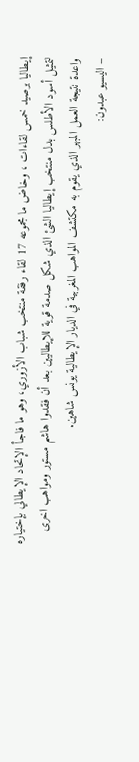إيطاليا برصيد خمس لقاءات ، وخاض ما مجموعه 17 لقاء رفقة منتخب شباب الأزوري، وهو ما فاجأ الإتحاد الإيطالي بإختياره لتمثيل أسود الأطلس بدل منتخب إيطاليا الشئ الذي شكل صدمة قوية للإيطاليين بعد أن فقدوا هاشم مستور ومواهب اخرى واعدة نتيجة العمل المبهر الذي يقوم به مكتشف المواهب المغربية في الديار الإيطالية يونس شاهين.
– اليسيو عبدون: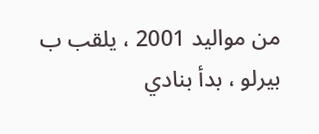من مواليد 2001 ، يلقب ب بيرلو ، بدأ بنادي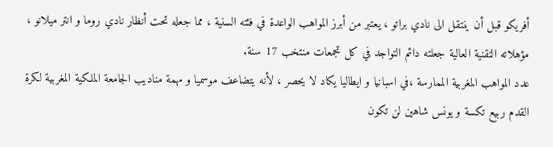أفريكو قبل أن ينتقل الى نادي براتو ، يعتبر من أبرز المواهب الواعدة في فئته السنية ، مما جعله تحت أنظار نادي روما و انتر ميلانو ، مؤهلاته التقنية العالية جعلته دائم التواجد في كل تجمعات منتخب 17 سنة.
عدد المواهب المغربية الممارسة ،في اسبانيا و ايطاليا يكاد لا يحصر ، لأنه يتضاعف موسميا و مهمة مناديب الجامعة الملكية المغربية لكرة القدم ربيع تكسة و يونس شاهين لن تكون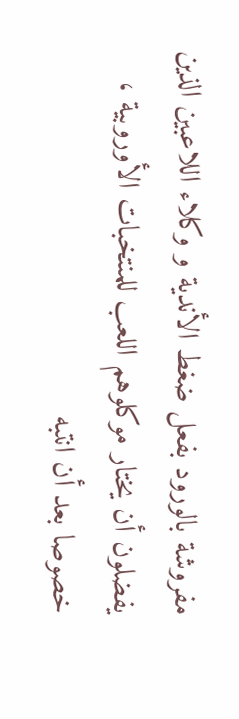مفروشة بالورود بفعل ضغط الأندية و وكلاء اللاعبين الذين يفضلون أن يختار موكلوهم اللعب للمنتخبات الأوروبية ، خصوصا بعد أن انتبه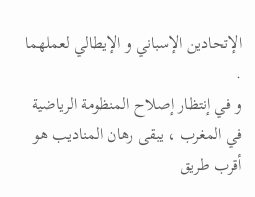الإتحادين الإسباني و الإيطالي لعملهما .
و في إنتظار إصلاح المنظومة الرياضية في المغرب ، يبقى رهان المناديب هو أقرب طريق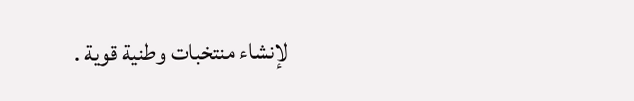لإنشاء منتخبات وطنية قوية .